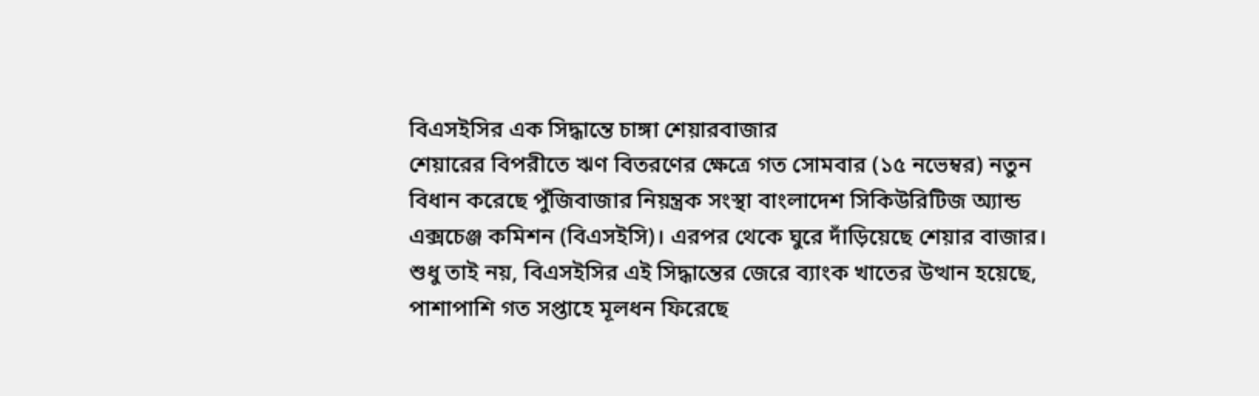বিএসইসির এক সিদ্ধান্তে চাঙ্গা শেয়ারবাজার
শেয়ারের বিপরীতে ঋণ বিতরণের ক্ষেত্রে গত সোমবার (১৫ নভেম্বর) নতুন বিধান করেছে পুঁজিবাজার নিয়ন্ত্রক সংস্থা বাংলাদেশ সিকিউরিটিজ অ্যান্ড এক্সচেঞ্জ কমিশন (বিএসইসি)। এরপর থেকে ঘুরে দাঁড়িয়েছে শেয়ার বাজার। শুধু তাই নয়, বিএসইসির এই সিদ্ধান্তের জেরে ব্যাংক খাতের উত্থান হয়েছে, পাশাপাশি গত সপ্তাহে মূলধন ফিরেছে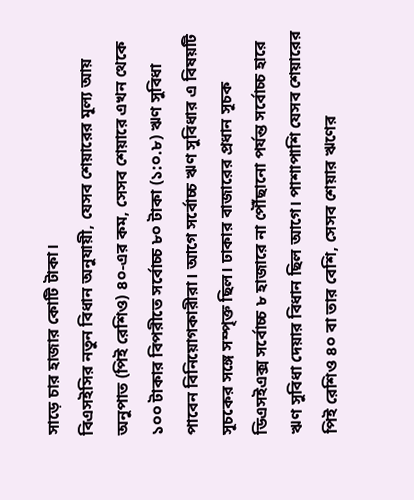সাড়ে চার হাজার কোটি টাকা।
বিএসইসির নতুন বিধান অনুযায়ী, যেসব শেয়ারের মূল্য আয় অনুপাত (পিই রেশিও) ৪০-এর কম, সেসব শেয়ারে এখন থেকে ১০০ টাকার বিপরীতে সর্বোচ্চ ৮০ টাকা (১:০.৮) ঋণ সুবিধা পাবেন বিনিয়োগকারীরা। আগে সর্বোচ্চ ঋণ সুবিধার এ বিষয়টি সূচকের সঙ্গে সম্পৃক্ত ছিল। ঢাকার বাজারের প্রধান সূচক ডিএসইএক্স সর্বোচ্চ ৮ হাজারে না পৌঁছানো পর্যন্ত সর্বোচ্চ হারে ঋণ সুবিধা দেয়ার বিধান ছিল আগে। পাশাপাশি যেসব শেয়ারের পিই রেশিও ৪০ বা তার বেশি, সেসব শেয়ার ঋণের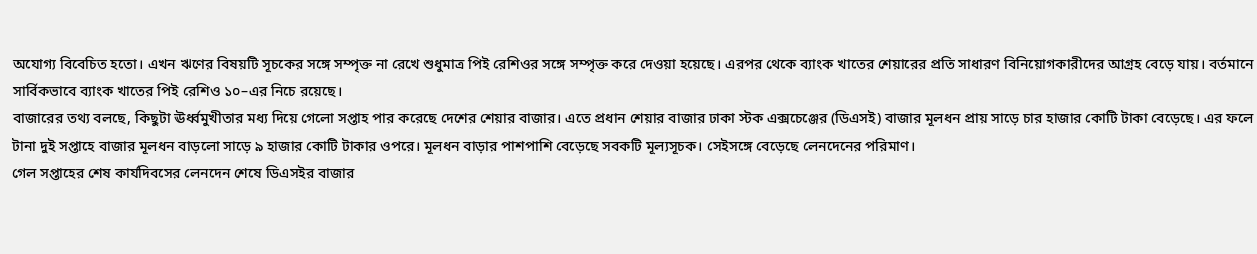অযোগ্য বিবেচিত হতো। এখন ঋণের বিষয়টি সূচকের সঙ্গে সম্পৃক্ত না রেখে শুধুমাত্র পিই রেশিওর সঙ্গে সম্পৃক্ত করে দেওয়া হয়েছে। এরপর থেকে ব্যাংক খাতের শেয়ারের প্রতি সাধারণ বিনিয়োগকারীদের আগ্রহ বেড়ে যায়। বর্তমানে সার্বিকভাবে ব্যাংক খাতের পিই রেশিও ১০–এর নিচে রয়েছে।
বাজারের তথ্য বলছে, কিছুটা ঊর্ধ্বমুখীতার মধ্য দিয়ে গেলো সপ্তাহ পার করেছে দেশের শেয়ার বাজার। এতে প্রধান শেয়ার বাজার ঢাকা স্টক এক্সচেঞ্জের (ডিএসই) বাজার মূলধন প্রায় সাড়ে চার হাজার কোটি টাকা বেড়েছে। এর ফলে টানা দুই সপ্তাহে বাজার মূলধন বাড়লো সাড়ে ৯ হাজার কোটি টাকার ওপরে। মূলধন বাড়ার পাশপাশি বেড়েছে সবকটি মূল্যসূচক। সেইসঙ্গে বেড়েছে লেনদেনের পরিমাণ।
গেল সপ্তাহের শেষ কার্যদিবসের লেনদেন শেষে ডিএসইর বাজার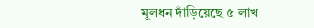মূলধন দাঁড়িয়েছে ৫ লাখ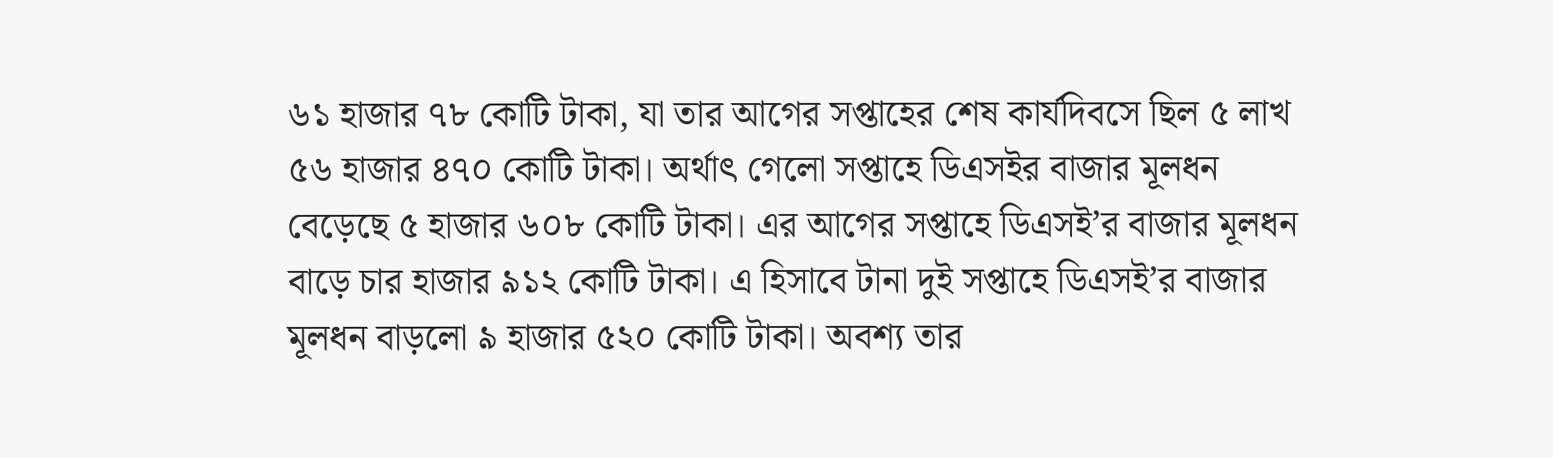৬১ হাজার ৭৮ কোটি টাকা, যা তার আগের সপ্তাহের শেষ কার্যদিবসে ছিল ৫ লাখ ৫৬ হাজার ৪৭০ কোটি টাকা। অর্থাৎ গেলো সপ্তাহে ডিএসইর বাজার মূলধন বেড়েছে ৫ হাজার ৬০৮ কোটি টাকা। এর আগের সপ্তাহে ডিএসই’র বাজার মূলধন বাড়ে চার হাজার ৯১২ কোটি টাকা। এ হিসাবে টানা দুই সপ্তাহে ডিএসই’র বাজার মূলধন বাড়লো ৯ হাজার ৫২০ কোটি টাকা। অবশ্য তার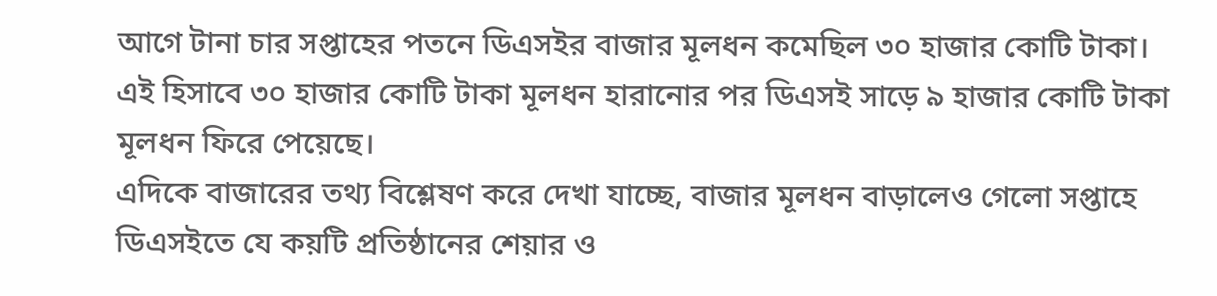আগে টানা চার সপ্তাহের পতনে ডিএসইর বাজার মূলধন কমেছিল ৩০ হাজার কোটি টাকা। এই হিসাবে ৩০ হাজার কোটি টাকা মূলধন হারানোর পর ডিএসই সাড়ে ৯ হাজার কোটি টাকা মূলধন ফিরে পেয়েছে।
এদিকে বাজারের তথ্য বিশ্লেষণ করে দেখা যাচ্ছে, বাজার মূলধন বাড়ালেও গেলো সপ্তাহে ডিএসইতে যে কয়টি প্রতিষ্ঠানের শেয়ার ও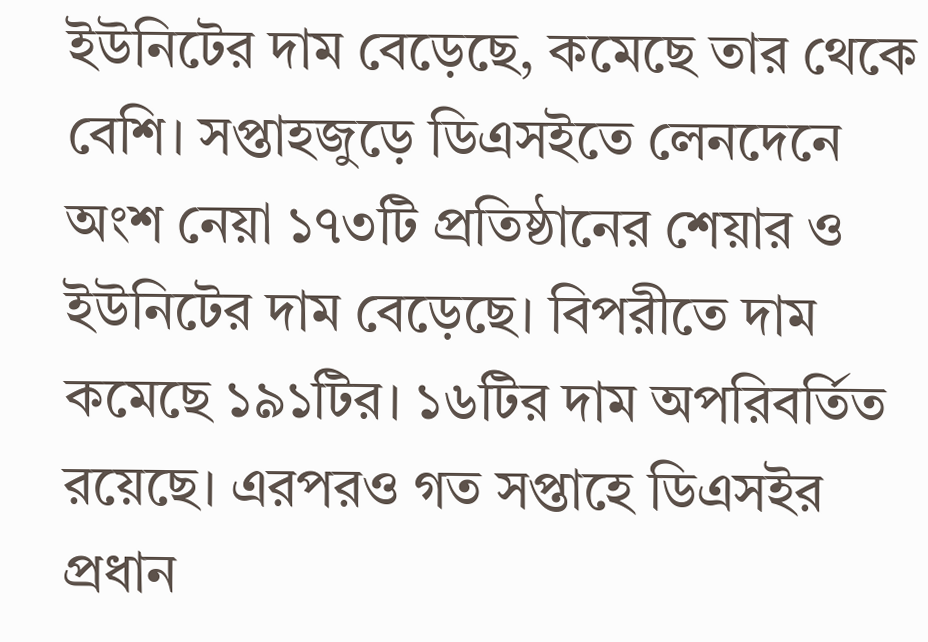ইউনিটের দাম বেড়েছে, কমেছে তার থেকে বেশি। সপ্তাহজুড়ে ডিএসইতে লেনদেনে অংশ নেয়া ১৭৩টি প্রতিষ্ঠানের শেয়ার ও ইউনিটের দাম বেড়েছে। বিপরীতে দাম কমেছে ১৯১টির। ১৬টির দাম অপরিবর্তিত রয়েছে। এরপরও গত সপ্তাহে ডিএসইর প্রধান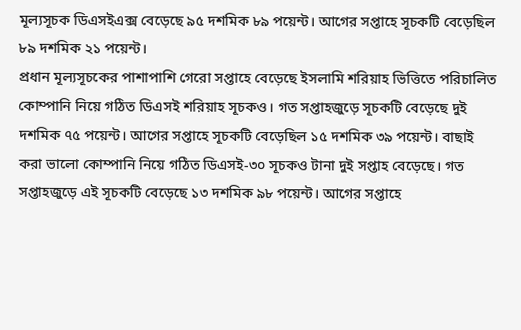মূল্যসূচক ডিএসইএক্স বেড়েছে ৯৫ দশমিক ৮৯ পয়েন্ট। আগের সপ্তাহে সূচকটি বেড়েছিল ৮৯ দশমিক ২১ পয়েন্ট।
প্রধান মূল্যসূচকের পাশাপাশি গেরো সপ্তাহে বেড়েছে ইসলামি শরিয়াহ ভিত্তিতে পরিচালিত কোম্পানি নিয়ে গঠিত ডিএসই শরিয়াহ সূচকও। গত সপ্তাহজুড়ে সূচকটি বেড়েছে দুই দশমিক ৭৫ পয়েন্ট। আগের সপ্তাহে সূচকটি বেড়েছিল ১৫ দশমিক ৩৯ পয়েন্ট। বাছাই করা ভালো কোম্পানি নিয়ে গঠিত ডিএসই-৩০ সূচকও টানা দুই সপ্তাহ বেড়েছে। গত সপ্তাহজুড়ে এই সূচকটি বেড়েছে ১৩ দশমিক ৯৮ পয়েন্ট। আগের সপ্তাহে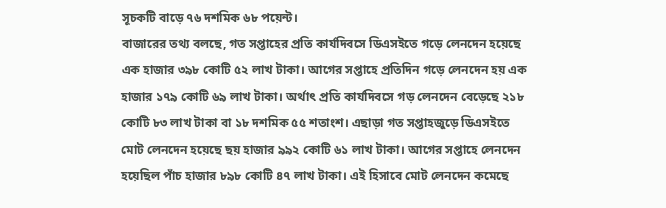সূচকটি বাড়ে ৭৬ দশমিক ৬৮ পয়েন্ট।
বাজারের তথ্য বলছে, গত সপ্তাহের প্রতি কার্যদিবসে ডিএসইতে গড়ে লেনদেন হয়েছে এক হাজার ৩৯৮ কোটি ৫২ লাখ টাকা। আগের সপ্তাহে প্রতিদিন গড়ে লেনদেন হয় এক হাজার ১৭৯ কোটি ৬৯ লাখ টাকা। অর্থাৎ প্রতি কার্যদিবসে গড় লেনদেন বেড়েছে ২১৮ কোটি ৮৩ লাখ টাকা বা ১৮ দশমিক ৫৫ শতাংশ। এছাড়া গত সপ্তাহজুড়ে ডিএসইতে মোট লেনদেন হয়েছে ছয় হাজার ৯৯২ কোটি ৬১ লাখ টাকা। আগের সপ্তাহে লেনদেন হয়েছিল পাঁচ হাজার ৮৯৮ কোটি ৪৭ লাখ টাকা। এই হিসাবে মোট লেনদেন কমেছে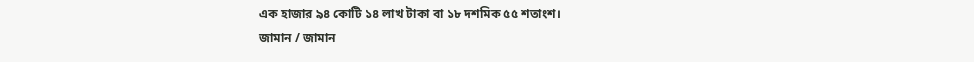এক হাজার ৯৪ কোটি ১৪ লাখ টাকা বা ১৮ দশমিক ৫৫ শতাংশ।
জামান / জামান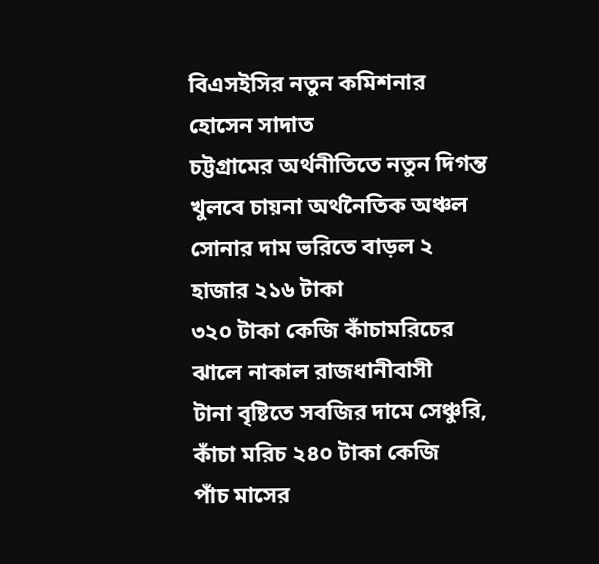বিএসইসির নতুন কমিশনার হোসেন সাদাত
চট্টগ্রামের অর্থনীতিতে নতুন দিগন্ত খুলবে চায়না অর্থনৈতিক অঞ্চল
সোনার দাম ভরিতে বাড়ল ২ হাজার ২১৬ টাকা
৩২০ টাকা কেজি কাঁচামরিচের ঝালে নাকাল রাজধানীবাসী
টানা বৃষ্টিতে সবজির দামে সেঞ্চুরি, কাঁচা মরিচ ২৪০ টাকা কেজি
পাঁচ মাসের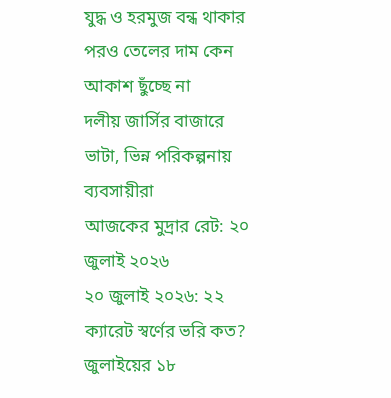যুদ্ধ ও হরমুজ বন্ধ থাকার পরও তেলের দাম কেন আকাশ ছুঁচ্ছে না
দলীয় জার্সির বাজারে ভাটা, ভিন্ন পরিকল্পনায় ব্যবসায়ীরা
আজকের মুদ্রার রেট: ২০ জুলাই ২০২৬
২০ জুলাই ২০২৬: ২২ ক্যারেট স্বর্ণের ভরি কত?
জুলাইয়ের ১৮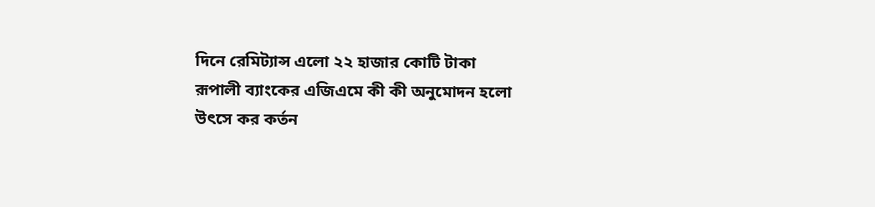দিনে রেমিট্যান্স এলো ২২ হাজার কোটি টাকা
রূপালী ব্যাংকের এজিএমে কী কী অনুমোদন হলো
উৎসে কর কর্তন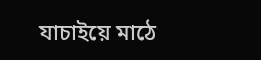যাচাইয়ে মাঠে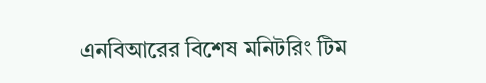এনবিআরের বিশেষ মনিটরিং টিম